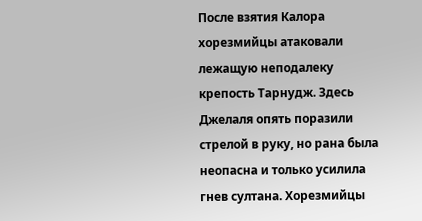После взятия Калора хорезмийцы атаковали лежащую неподалеку крепость Тарнудж. Здесь Джелаля опять поразили стрелой в руку, но рана была неопасна и только усилила гнев султана. Хорезмийцы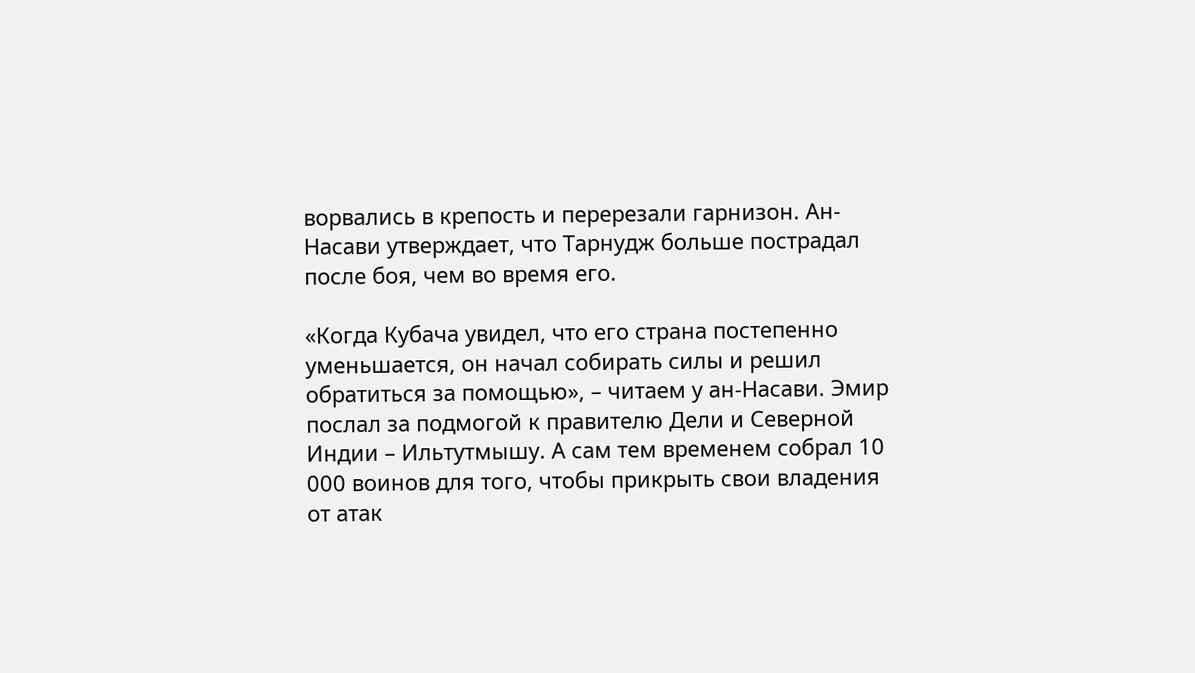ворвались в крепость и перерезали гарнизон. Ан-Насави утверждает, что Тарнудж больше пострадал после боя, чем во время его.

«Когда Кубача увидел, что его страна постепенно уменьшается, он начал собирать силы и решил обратиться за помощью», – читаем у ан-Насави. Эмир послал за подмогой к правителю Дели и Северной Индии – Ильтутмышу. А сам тем временем собрал 10 000 воинов для того, чтобы прикрыть свои владения от атак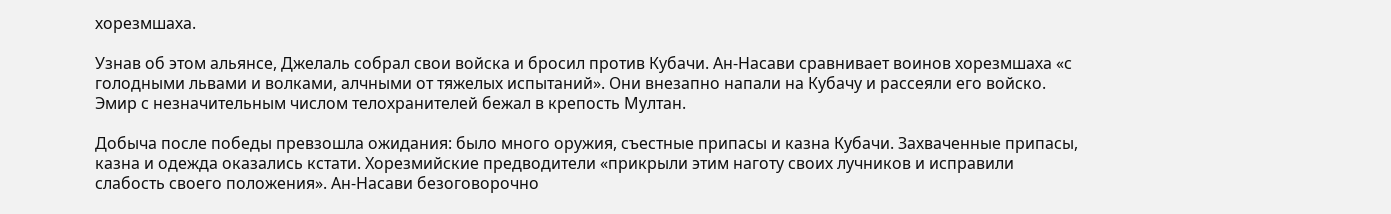хорезмшаха.

Узнав об этом альянсе, Джелаль собрал свои войска и бросил против Кубачи. Ан-Насави сравнивает воинов хорезмшаха «с голодными львами и волками, алчными от тяжелых испытаний». Они внезапно напали на Кубачу и рассеяли его войско. Эмир с незначительным числом телохранителей бежал в крепость Мултан.

Добыча после победы превзошла ожидания: было много оружия, съестные припасы и казна Кубачи. Захваченные припасы, казна и одежда оказались кстати. Хорезмийские предводители «прикрыли этим наготу своих лучников и исправили слабость своего положения». Ан-Насави безоговорочно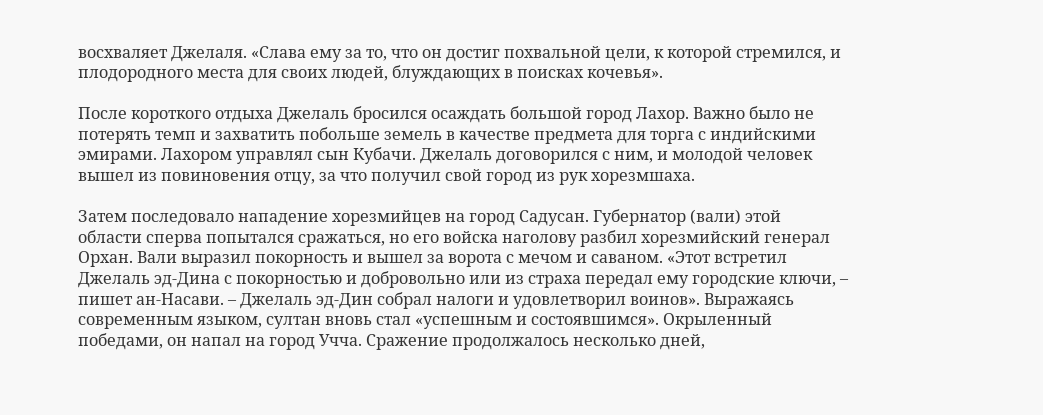восхваляет Джелаля. «Слава ему за то, что он достиг похвальной цели, к которой стремился, и плодородного места для своих людей, блуждающих в поисках кочевья».

После короткого отдыха Джелаль бросился осаждать большой город Лахор. Важно было не потерять темп и захватить побольше земель в качестве предмета для торга с индийскими эмирами. Лахором управлял сын Кубачи. Джелаль договорился с ним, и молодой человек вышел из повиновения отцу, за что получил свой город из рук хорезмшаха.

Затем последовало нападение хорезмийцев на город Садусан. Губернатор (вали) этой области сперва попытался сражаться, но его войска наголову разбил хорезмийский генерал Орхан. Вали выразил покорность и вышел за ворота с мечом и саваном. «Этот встретил Джелаль эд-Дина с покорностью и добровольно или из страха передал ему городские ключи, – пишет ан-Насави. – Джелаль эд-Дин собрал налоги и удовлетворил воинов». Выражаясь современным языком, султан вновь стал «успешным и состоявшимся». Окрыленный победами, он напал на город Учча. Сражение продолжалось несколько дней,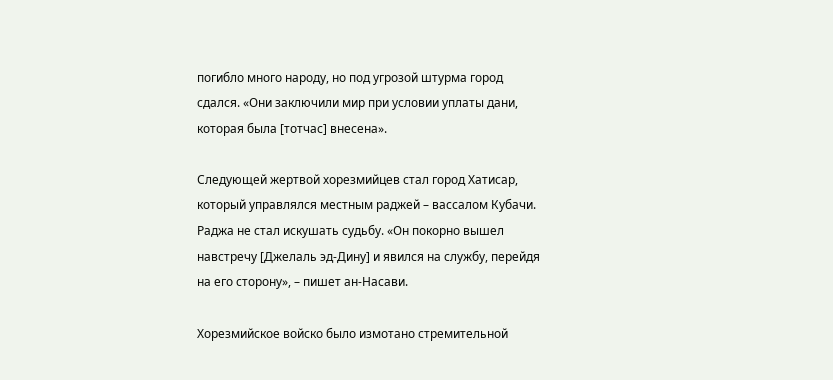погибло много народу, но под угрозой штурма город сдался. «Они заключили мир при условии уплаты дани, которая была [тотчас] внесена».

Следующей жертвой хорезмийцев стал город Хатисар, который управлялся местным раджей – вассалом Кубачи. Раджа не стал искушать судьбу. «Он покорно вышел навстречу [Джелаль эд-Дину] и явился на службу, перейдя на его сторону», – пишет ан-Насави.

Хорезмийское войско было измотано стремительной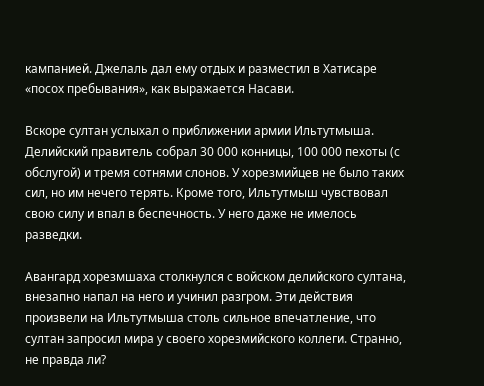кампанией. Джелаль дал ему отдых и разместил в Хатисаре «посох пребывания», как выражается Насави.

Вскоре султан услыхал о приближении армии Ильтутмыша. Делийский правитель собрал 30 000 конницы, 100 000 пехоты (с обслугой) и тремя сотнями слонов. У хорезмийцев не было таких сил, но им нечего терять. Кроме того, Ильтутмыш чувствовал свою силу и впал в беспечность. У него даже не имелось разведки.

Авангард хорезмшаха столкнулся с войском делийского султана, внезапно напал на него и учинил разгром. Эти действия произвели на Ильтутмыша столь сильное впечатление, что султан запросил мира у своего хорезмийского коллеги. Странно, не правда ли?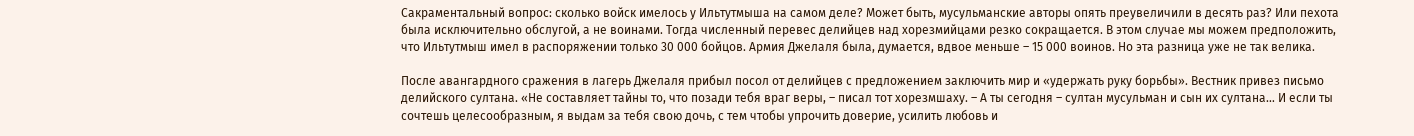Сакраментальный вопрос: сколько войск имелось у Ильтутмыша на самом деле? Может быть, мусульманские авторы опять преувеличили в десять раз? Или пехота была исключительно обслугой, а не воинами. Тогда численный перевес делийцев над хорезмийцами резко сокращается. В этом случае мы можем предположить, что Ильтутмыш имел в распоряжении только 30 000 бойцов. Армия Джелаля была, думается, вдвое меньше – 15 000 воинов. Но эта разница уже не так велика.

После авангардного сражения в лагерь Джелаля прибыл посол от делийцев с предложением заключить мир и «удержать руку борьбы». Вестник привез письмо делийского султана. «Не составляет тайны то, что позади тебя враг веры, – писал тот хорезмшаху. – А ты сегодня – султан мусульман и сын их султана… И если ты сочтешь целесообразным, я выдам за тебя свою дочь, с тем чтобы упрочить доверие, усилить любовь и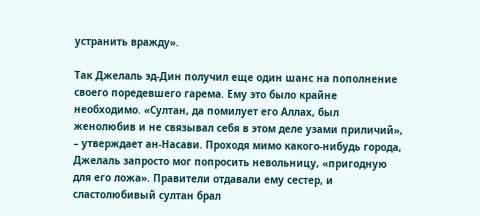устранить вражду».

Так Джелаль эд-Дин получил еще один шанс на пополнение своего поредевшего гарема. Ему это было крайне необходимо. «Султан, да помилует его Аллах, был женолюбив и не связывал себя в этом деле узами приличий», – утверждает ан-Насави. Проходя мимо какого-нибудь города, Джелаль запросто мог попросить невольницу, «пригодную для его ложа». Правители отдавали ему сестер, и сластолюбивый султан брал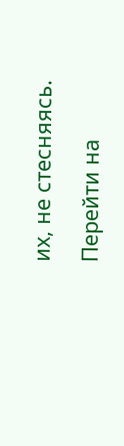их, не стесняясь.

Перейти на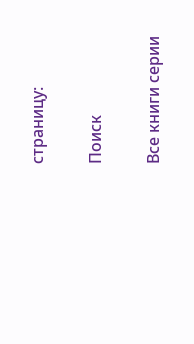страницу:

Поиск

Все книги серии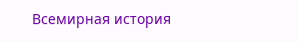Всемирная история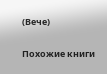(Вече)

Похожие книги